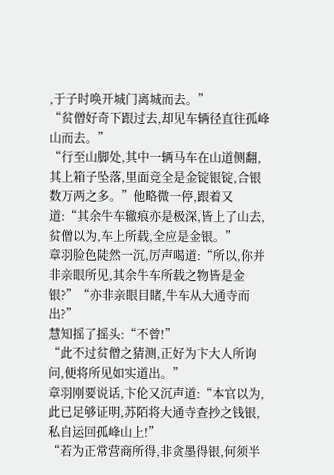,于子时唤开城门离城而去。”
“贫僧好奇下跟过去,却见车辆径直往孤峰山而去。”
“行至山脚处,其中一辆马车在山道侧翻,其上箱子坠落,里面竞全是金锭银锭,合银数万两之多。”他略微一停,跟着又道:“其余牛车辙痕亦是极深,皆上了山去,贫僧以为,车上所载,全应是金银。”
章羽脸色陡然一沉,厉声喝道:“所以,你并非亲眼所见,其余牛车所载之物皆是金银?”“亦非亲眼目睹,牛车从大通寺而出?”
慧知摇了摇头:“不曾!”
“此不过贫僧之猜测,正好为卞大人所询问,便将所见如实道出。”
章羽刚要说话,卞伦又沉声道:“本官以为,此已足够证明,苏陌将大通寺查抄之钱银,私自运回孤峰山上!”
“若为正常营商所得,非贪墨得银,何须半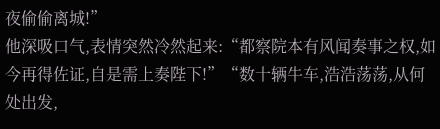夜偷偷离城!”
他深吸口气,表情突然冷然起来:“都察院本有风闻奏事之权,如今再得佐证,自是需上奏陛下!”“数十辆牛车,浩浩荡荡,从何处出发,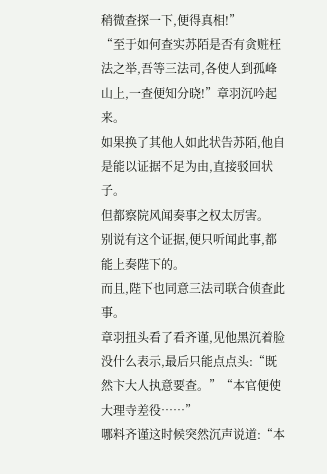稍微查探一下,便得真相!”
“至于如何查实苏陌是否有贪赃枉法之举,吾等三法司,各使人到孤峰山上,一查便知分晓!”章羽沉吟起来。
如果换了其他人如此状告苏陌,他自是能以证据不足为由,直接驳回状子。
但都察院风闻奏事之权太厉害。
别说有这个证据,便只听闻此事,都能上奏陛下的。
而且,陛下也同意三法司联合侦查此事。
章羽扭头看了看齐谨,见他黑沉着脸没什么表示,最后只能点点头:“既然卞大人执意要查。”“本官便使大理寺差役……”
哪料齐谨这时候突然沉声说道:“本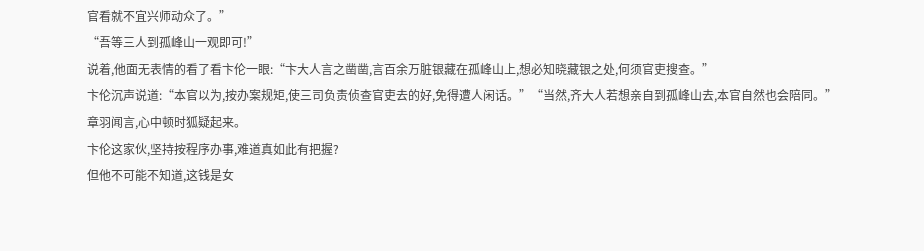官看就不宜兴师动众了。”
“吾等三人到孤峰山一观即可!”
说着,他面无表情的看了看卞伦一眼:“卞大人言之凿凿,言百余万脏银藏在孤峰山上,想必知晓藏银之处,何须官吏搜查。”
卞伦沉声说道:“本官以为,按办案规矩,使三司负责侦查官吏去的好,免得遭人闲话。”“当然,齐大人若想亲自到孤峰山去,本官自然也会陪同。”
章羽闻言,心中顿时狐疑起来。
卞伦这家伙,坚持按程序办事,难道真如此有把握?
但他不可能不知道,这钱是女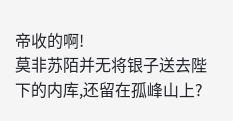帝收的啊!
莫非苏陌并无将银子送去陛下的内库,还留在孤峰山上?